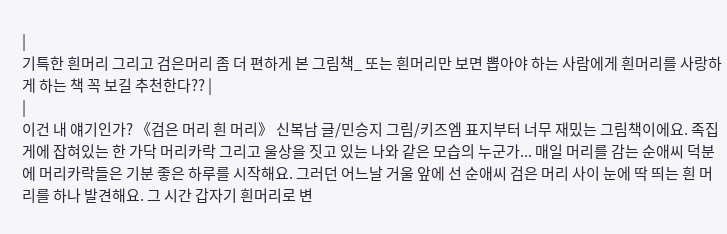|
기특한 흰머리 그리고 검은머리 좀 더 편하게 본 그림책_ 또는 흰머리만 보면 뽑아야 하는 사람에게 흰머리를 사랑하게 하는 책 꼭 보길 추천한다?? |
|
이건 내 얘기인가? 《검은 머리 흰 머리》 신복남 글/민승지 그림/키즈엠 표지부터 너무 재밌는 그림책이에요. 족집게에 잡혀있는 한 가닥 머리카락 그리고 울상을 짓고 있는 나와 같은 모습의 누군가... 매일 머리를 감는 순애씨 덕분에 머리카락들은 기분 좋은 하루를 시작해요. 그러던 어느날 거울 앞에 선 순애씨 검은 머리 사이 눈에 딱 띄는 흰 머리를 하나 발견해요. 그 시간 갑자기 흰머리로 변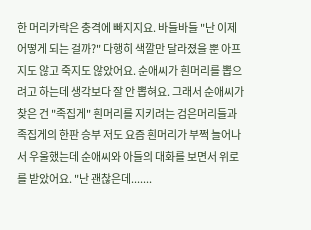한 머리카락은 충격에 빠지지요. 바들바들 "난 이제 어떻게 되는 걸까?" 다행히 색깔만 달라졌을 뿐 아프지도 않고 죽지도 않았어요. 순애씨가 흰머리를 뽑으려고 하는데 생각보다 잘 안 뽑혀요. 그래서 순애씨가 찾은 건 "족집게" 흰머리를 지키려는 검은머리들과 족집게의 한판 승부 저도 요즘 흰머리가 부쩍 늘어나서 우울했는데 순애씨와 아들의 대화를 보면서 위로를 받았어요. "난 괜찮은데.......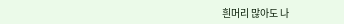흰머리 많아도 나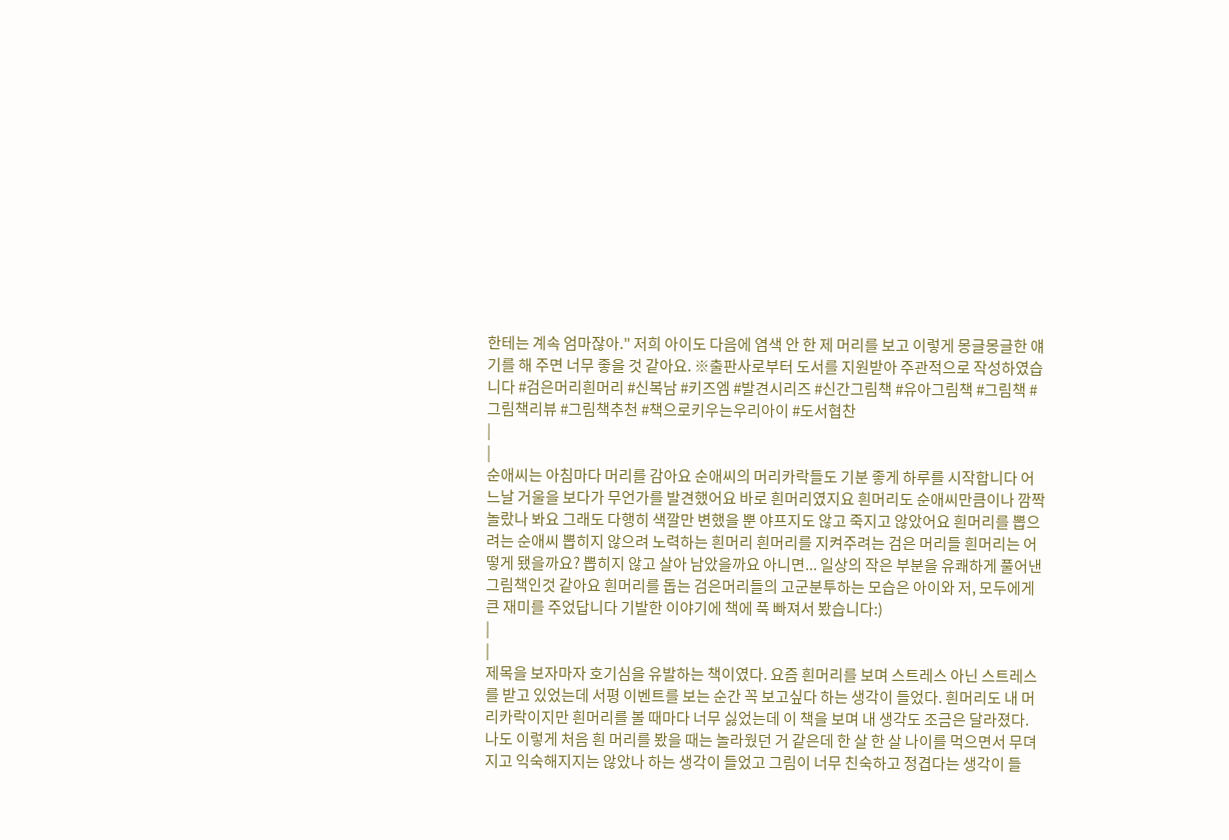한테는 계속 엄마잖아." 저희 아이도 다음에 염색 안 한 제 머리를 보고 이렇게 몽글몽글한 얘기를 해 주면 너무 좋을 것 같아요. ※출판사로부터 도서를 지원받아 주관적으로 작성하였습니다 #검은머리흰머리 #신복남 #키즈엠 #발견시리즈 #신간그림책 #유아그림책 #그림책 #그림책리뷰 #그림책추천 #책으로키우는우리아이 #도서협찬
|
|
순애씨는 아침마다 머리를 감아요 순애씨의 머리카락들도 기분 좋게 하루를 시작합니다 어느날 거울을 보다가 무언가를 발견했어요 바로 흰머리였지요 흰머리도 순애씨만큼이나 깜짝 놀랐나 봐요 그래도 다행히 색깔만 변했을 뿐 야프지도 않고 죽지고 않았어요 흰머리를 뽑으려는 순애씨 뽑히지 않으려 노력하는 흰머리 흰머리를 지켜주려는 검은 머리들 흰머리는 어떻게 됐을까요? 뽑히지 않고 살아 남았을까요 아니면... 일상의 작은 부분을 유쾌하게 풀어낸 그림책인것 같아요 흰머리를 돕는 검은머리들의 고군분투하는 모습은 아이와 저, 모두에게 큰 재미를 주었답니다 기발한 이야기에 책에 푹 빠져서 봤습니다:)
|
|
제목을 보자마자 호기심을 유발하는 책이였다. 요즘 흰머리를 보며 스트레스 아닌 스트레스를 받고 있었는데 서평 이벤트를 보는 순간 꼭 보고싶다 하는 생각이 들었다. 흰머리도 내 머리카락이지만 흰머리를 볼 때마다 너무 싫었는데 이 책을 보며 내 생각도 조금은 달라졌다.
나도 이렇게 처음 흰 머리를 봤을 때는 놀라웠던 거 같은데 한 살 한 살 나이를 먹으면서 무뎌지고 익숙해지지는 않았나 하는 생각이 들었고 그림이 너무 친숙하고 정겹다는 생각이 들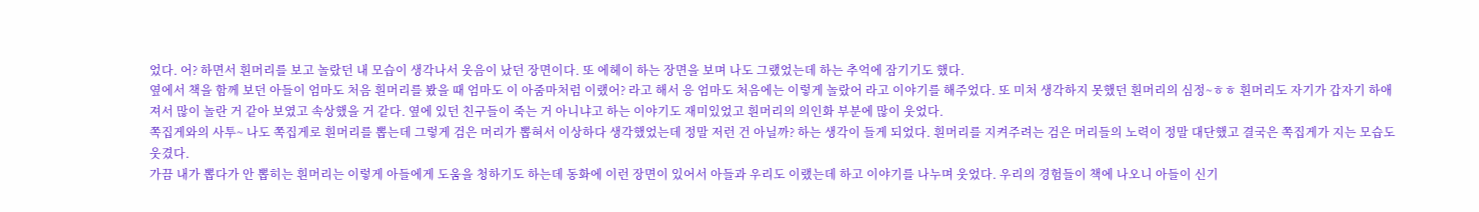었다. 어? 하면서 흰머리를 보고 놀랐던 내 모습이 생각나서 웃음이 났던 장면이다. 또 에헤이 하는 장면을 보며 나도 그랬었는데 하는 추억에 잠기기도 했다.
옆에서 책을 함께 보던 아들이 엄마도 처음 흰머리를 봤을 때 엄마도 이 아줌마처럼 이랬어? 라고 해서 응 엄마도 처음에는 이렇게 놀랐어 라고 이야기를 해주었다. 또 미처 생각하지 못했던 흰머리의 심정~ㅎㅎ 흰머리도 자기가 갑자기 하애져서 많이 놀란 거 같아 보였고 속상했을 거 같다. 옆에 있던 친구들이 죽는 거 아니냐고 하는 이야기도 재미있었고 흰머리의 의인화 부분에 많이 웃었다.
쪽집게와의 사투~ 나도 쪽집게로 흰머리를 뽑는데 그렇게 검은 머리가 뽑혀서 이상하다 생각했었는데 정말 저런 건 아닐까? 하는 생각이 들게 되었다. 흰머리를 지켜주려는 검은 머리들의 노력이 정말 대단했고 결국은 쪽집게가 지는 모습도 웃겼다.
가끔 내가 뽑다가 안 뽑히는 흰머리는 이렇게 아들에게 도움을 청하기도 하는데 동화에 이런 장면이 있어서 아들과 우리도 이랬는데 하고 이야기를 나누며 웃었다. 우리의 경험들이 책에 나오니 아들이 신기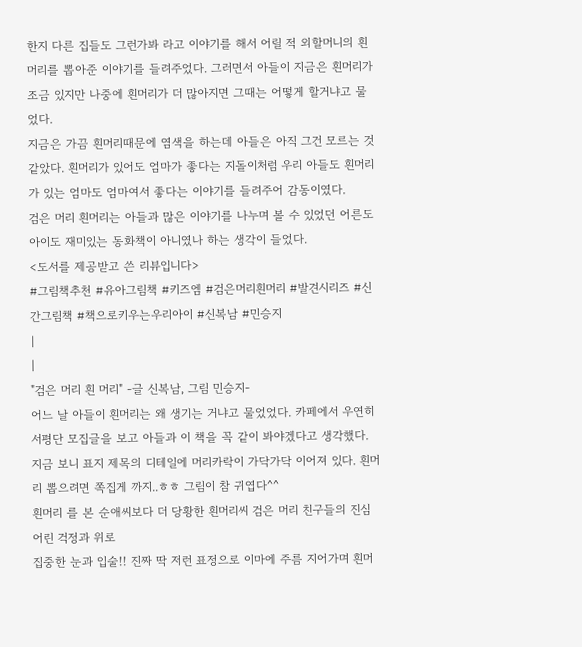한지 다른 집들도 그런가봐 라고 이야기를 해서 어릴 적 외할머니의 흰머리를 뽑아준 이야기를 들려주었다. 그러면서 아들이 지금은 흰머리가 조금 있지만 나중에 흰머리가 더 많아지면 그때는 어떻게 할거냐고 물었다.
지금은 가끔 흰머리때문에 염색을 하는데 아들은 아직 그건 모르는 것 같았다. 흰머리가 있어도 엄마가 좋다는 지돌이처럼 우리 아들도 흰머리가 있는 엄마도 엄마여서 좋다는 이야기를 들려주어 감동이였다.
검은 머리 흰머리는 아들과 많은 이야기를 나누며 볼 수 있었던 어른도 아이도 재미있는 동화책이 아니였나 하는 생각이 들었다.
<도서를 제공받고 쓴 리뷰입니다>
#그림책추천 #유아그림책 #키즈엠 #검은머리흰머리 #발견시리즈 #신간그림책 #책으로키우는우리아이 #신복남 #민승지
|
|
"검은 머리 흰 머리" -글 신복남, 그림 민승지-
어느 날 아들이 흰머리는 왜 생기는 거냐고 물었었다. 카페에서 우연히 서평단 모집글을 보고 아들과 이 책을 꼭 같이 봐야겠다고 생각했다.
지금 보니 표지 제목의 디테일에 머리카락이 가닥가닥 이어져 있다. 흰머리 뽑으려면 쪽집게 까지..ㅎㅎ 그림이 참 귀엽다^^
흰머리 를 본 순애씨보다 더 당황한 흰머리씨 검은 머리 친구들의 진심어린 걱정과 위로
집중한 눈과 입술!! 진짜 딱 저런 표정으로 이마에 주름 지어가며 흰머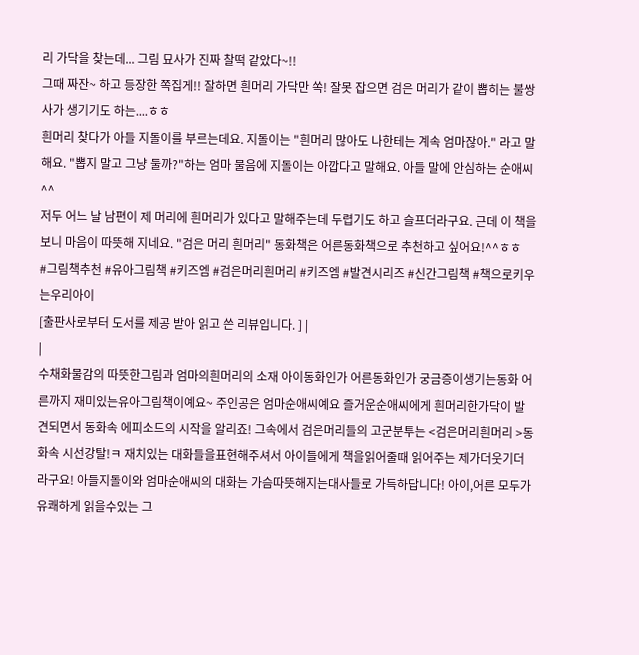리 가닥을 찾는데... 그림 묘사가 진짜 찰떡 같았다~!!
그때 짜잔~ 하고 등장한 쪽집게!! 잘하면 흰머리 가닥만 쏙! 잘못 잡으면 검은 머리가 같이 뽑히는 불쌍사가 생기기도 하는....ㅎㅎ
흰머리 찾다가 아들 지돌이를 부르는데요. 지돌이는 "흰머리 많아도 나한테는 계속 엄마잖아." 라고 말해요. "뽑지 말고 그냥 둘까?"하는 엄마 물음에 지돌이는 아깝다고 말해요. 아들 말에 안심하는 순애씨^^
저두 어느 날 남편이 제 머리에 흰머리가 있다고 말해주는데 두렵기도 하고 슬프더라구요. 근데 이 책을 보니 마음이 따뜻해 지네요. "검은 머리 흰머리" 동화책은 어른동화책으로 추천하고 싶어요!^^ㅎㅎ
#그림책추천 #유아그림책 #키즈엠 #검은머리흰머리 #키즈엠 #발견시리즈 #신간그림책 #책으로키우는우리아이
[출판사로부터 도서를 제공 받아 읽고 쓴 리뷰입니다. ] |
|
수채화물감의 따뜻한그림과 엄마의흰머리의 소재 아이동화인가 어른동화인가 궁금증이생기는동화 어른까지 재미있는유아그림책이예요~ 주인공은 엄마순애씨예요 즐거운순애씨에게 흰머리한가닥이 발견되면서 동화속 에피소드의 시작을 알리죠! 그속에서 검은머리들의 고군분투는 <검은머리흰머리 >동화속 시선강탈!ㅋ 재치있는 대화들을표현해주셔서 아이들에게 책을읽어줄때 읽어주는 제가더웃기더라구요! 아들지돌이와 엄마순애씨의 대화는 가슴따뜻해지는대사들로 가득하답니다! 아이,어른 모두가 유쾌하게 읽을수있는 그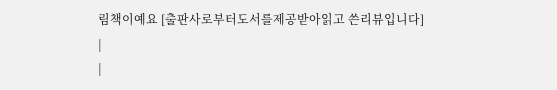림책이예요 [출판사로부터도서를제공받아읽고 쓴리뷰입니다]
|
|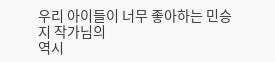우리 아이들이 너무 좋아하는 민승지 작가님의
역시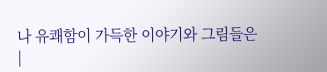나 유쾌함이 가득한 이야기와 그림들은
|